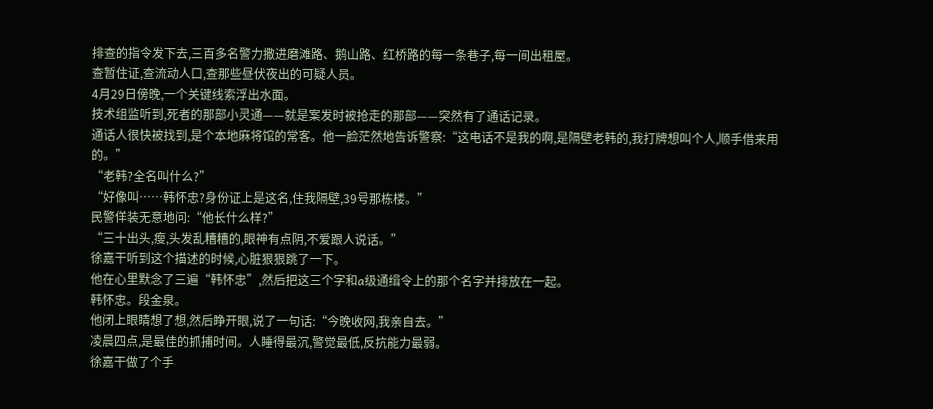排查的指令发下去,三百多名警力撒进磨滩路、鹅山路、红桥路的每一条巷子,每一间出租屋。
查暂住证,查流动人口,查那些昼伏夜出的可疑人员。
4月29日傍晚,一个关键线索浮出水面。
技术组监听到,死者的那部小灵通——就是案发时被抢走的那部——突然有了通话记录。
通话人很快被找到,是个本地麻将馆的常客。他一脸茫然地告诉警察:“这电话不是我的啊,是隔壁老韩的,我打牌想叫个人,顺手借来用的。”
“老韩?全名叫什么?”
“好像叫……韩怀忠?身份证上是这名,住我隔壁,39号那栋楼。”
民警佯装无意地问:“他长什么样?”
“三十出头,瘦,头发乱糟糟的,眼神有点阴,不爱跟人说话。”
徐嘉干听到这个描述的时候,心脏狠狠跳了一下。
他在心里默念了三遍“韩怀忠”,然后把这三个字和a级通缉令上的那个名字并排放在一起。
韩怀忠。段金泉。
他闭上眼睛想了想,然后睁开眼,说了一句话:“今晚收网,我亲自去。”
凌晨四点,是最佳的抓捕时间。人睡得最沉,警觉最低,反抗能力最弱。
徐嘉干做了个手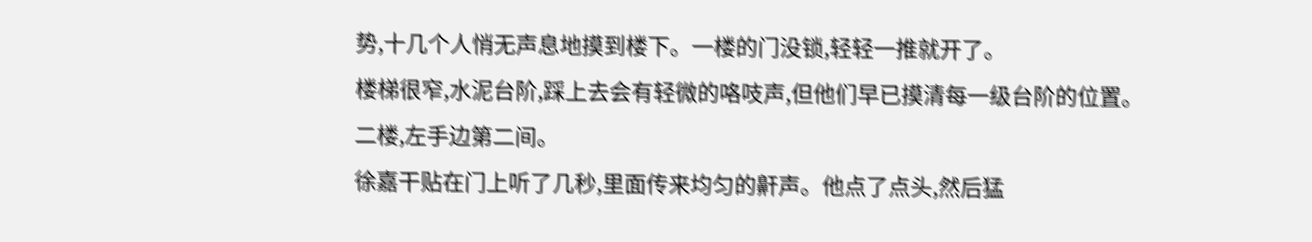势,十几个人悄无声息地摸到楼下。一楼的门没锁,轻轻一推就开了。
楼梯很窄,水泥台阶,踩上去会有轻微的咯吱声,但他们早已摸清每一级台阶的位置。
二楼,左手边第二间。
徐嘉干贴在门上听了几秒,里面传来均匀的鼾声。他点了点头,然后猛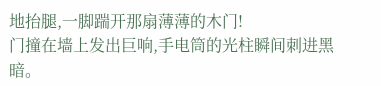地抬腿,一脚踹开那扇薄薄的木门!
门撞在墙上发出巨响,手电筒的光柱瞬间刺进黑暗。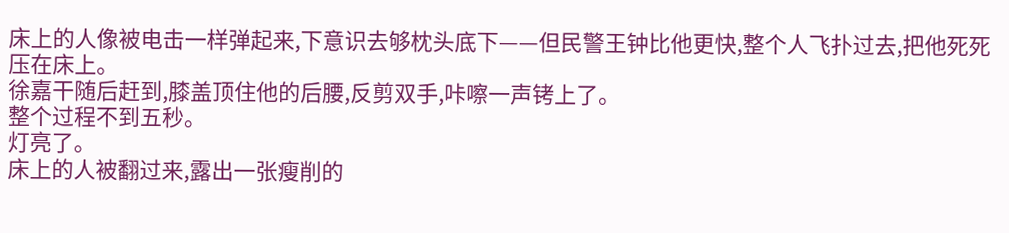床上的人像被电击一样弹起来,下意识去够枕头底下——但民警王钟比他更快,整个人飞扑过去,把他死死压在床上。
徐嘉干随后赶到,膝盖顶住他的后腰,反剪双手,咔嚓一声铐上了。
整个过程不到五秒。
灯亮了。
床上的人被翻过来,露出一张瘦削的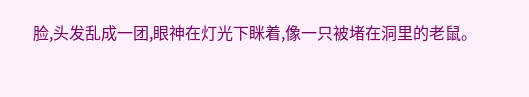脸,头发乱成一团,眼神在灯光下眯着,像一只被堵在洞里的老鼠。